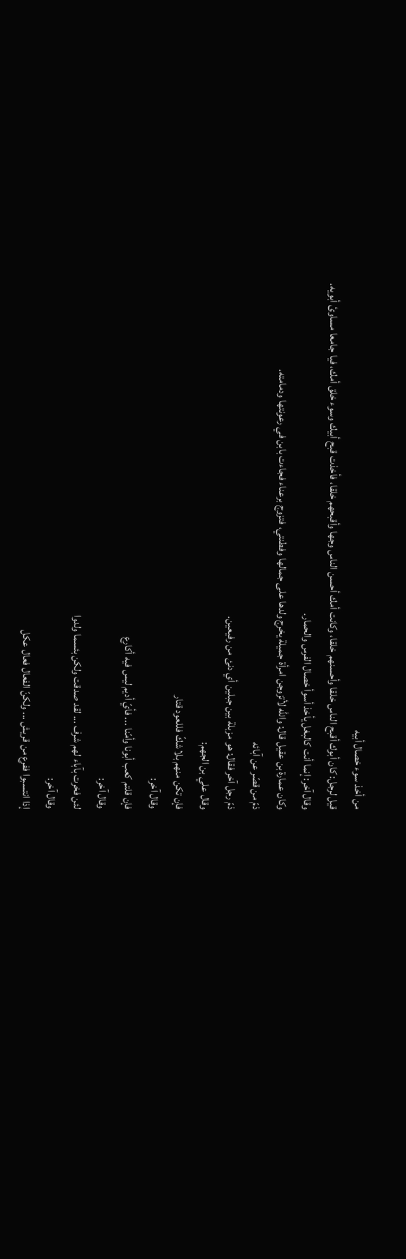من أخذ سوء خصال أبيه
قيل لرجل: كان أبوك أقبح الناس خلقا وأحسنهم خلقا، وكانت أمك أحسن الناس وجها وأقبحهم خلقا، فأخذت قبح أبيك وسوء خلق أمك، فيا جامعا مساوئ أبويه.
وقال آخر: إنما أنت كالبغل يأخذ أسوأ خصال الفرس والحمار.
وكان عمارة بن عقيل قال: والله لأتزوجن امرأة جميلة يخرج ولدها على جمالها وفطنتي، فتزوج برعناء فجاءت بابن في رعونتها ودمامته.
ذمّ من قصّر عن آبائه
ذمّ رجل آخر فقال: هو مزبلة بين جبلين أي دنئ من رفيعين.
وقال علي بن الجهم:
فإن تكن منهم بلا شكّ فللعود قتار
وقال آخر:
فإن قلتم كعب أبونا وأمّنا ... فأيّ أديم ليس فيه أكارع
وقال آخر:
لئن فخرت بآباء لهم شرف ... لقد صدقت ولكن بئسما ولدوا
وقال آخر:
إذا انتسبوا ففرع من قريش ... ولكنّ الفعال فعال عكل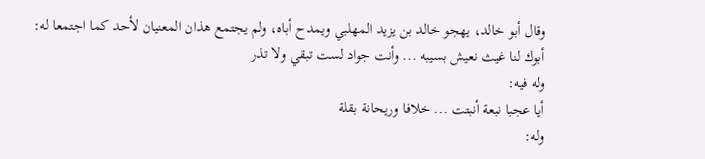وقال أبو خالد، يهجو خالد بن يزيد المهلبي ويمدح أباه، ولم يجتمع هذان المعنيان لأحد كما اجتمعا له:
أبوك لنا غيث نعيش بسيبه ... وأنت جواد لست تبقي ولا تذر
وله فيه:
أيا عجبا نبعة أنبتت ... خلافا وريحانة بقلة
وله: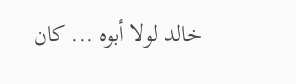خالد لولا أبوه ... كان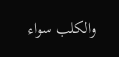والكلب سواء